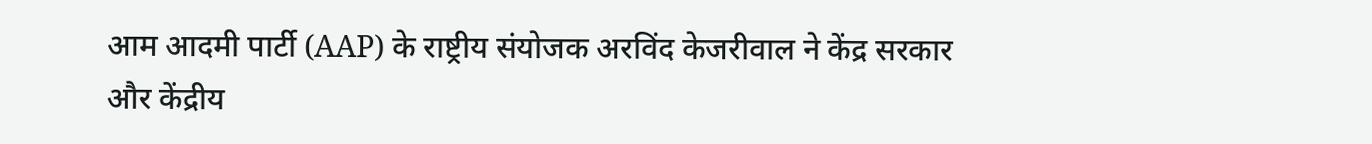आम आदमी पार्टी (AAP) के राष्ट्रीय संयोजक अरविंद केजरीवाल ने केंद्र सरकार और केंद्रीय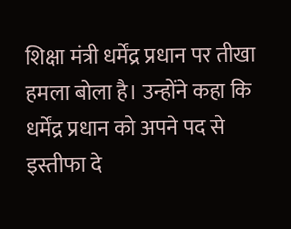शिक्षा मंत्री धर्मेंद्र प्रधान पर तीखा हमला बोला है। उन्होंने कहा कि धर्मेंद्र प्रधान को अपने पद से इस्तीफा दे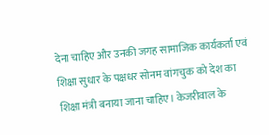देना चाहिए और उनकी जगह सामाजिक कार्यकर्ता एवं शिक्षा सुधार के पक्षधर सोनम वांगचुक को देश का शिक्षा मंत्री बनाया जाना चाहिए। केजरीवाल के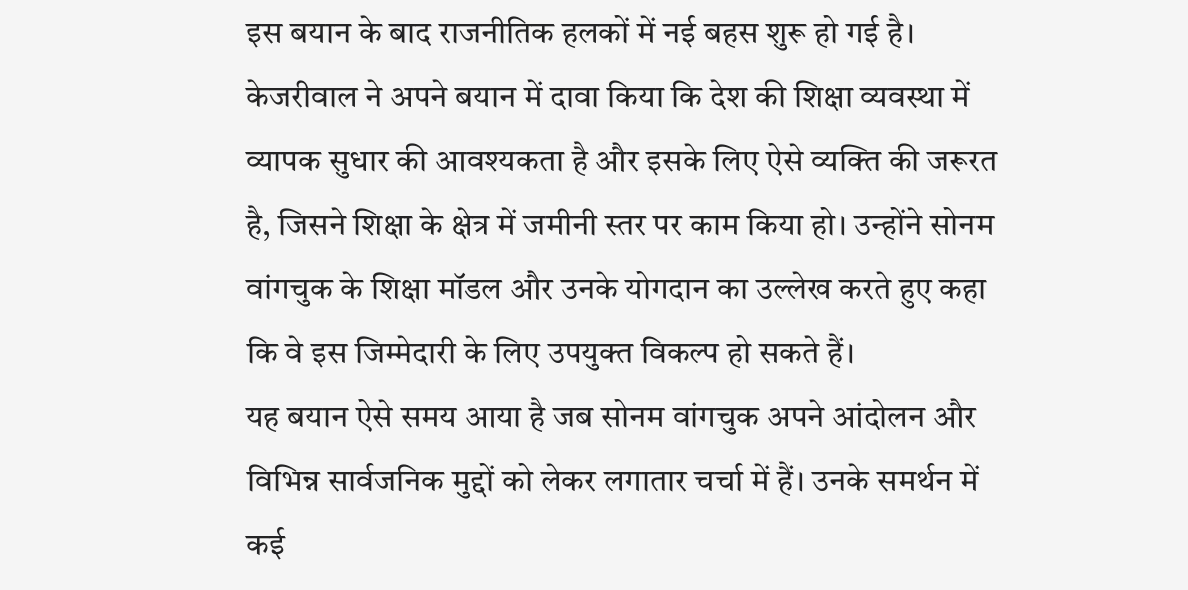इस बयान के बाद राजनीतिक हलकों में नई बहस शुरू हो गई है।
केजरीवाल ने अपने बयान में दावा किया कि देश की शिक्षा व्यवस्था में व्यापक सुधार की आवश्यकता है और इसके लिए ऐसे व्यक्ति की जरूरत है, जिसने शिक्षा के क्षेत्र में जमीनी स्तर पर काम किया हो। उन्होंने सोनम वांगचुक के शिक्षा मॉडल और उनके योगदान का उल्लेख करते हुए कहा कि वे इस जिम्मेदारी के लिए उपयुक्त विकल्प हो सकते हैं।
यह बयान ऐसे समय आया है जब सोनम वांगचुक अपने आंदोलन और विभिन्न सार्वजनिक मुद्दों को लेकर लगातार चर्चा में हैं। उनके समर्थन में कई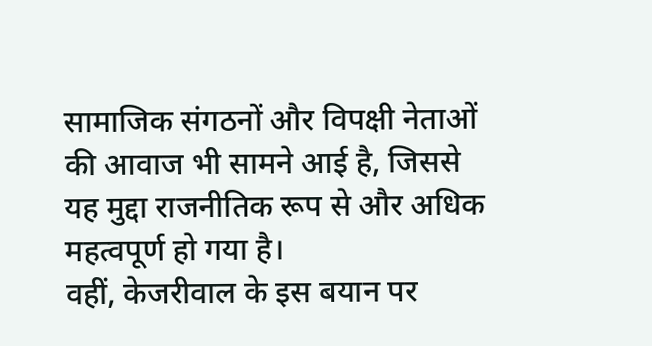सामाजिक संगठनों और विपक्षी नेताओं की आवाज भी सामने आई है, जिससे यह मुद्दा राजनीतिक रूप से और अधिक महत्वपूर्ण हो गया है।
वहीं, केजरीवाल के इस बयान पर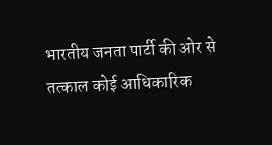भारतीय जनता पार्टी की ओर से तत्काल कोई आधिकारिक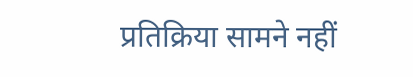प्रतिक्रिया सामने नहीं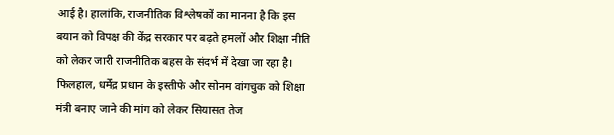आई है। हालांकि, राजनीतिक विश्लेषकों का मानना है कि इस बयान को विपक्ष की केंद्र सरकार पर बढ़ते हमलों और शिक्षा नीति को लेकर जारी राजनीतिक बहस के संदर्भ में देखा जा रहा है।
फिलहाल, धर्मेंद्र प्रधान के इस्तीफे और सोनम वांगचुक को शिक्षा मंत्री बनाए जाने की मांग को लेकर सियासत तेज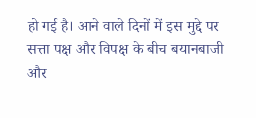हो गई है। आने वाले दिनों में इस मुद्दे पर सत्ता पक्ष और विपक्ष के बीच बयानबाजी और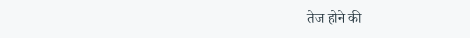तेज होने की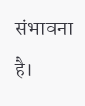संभावना है।